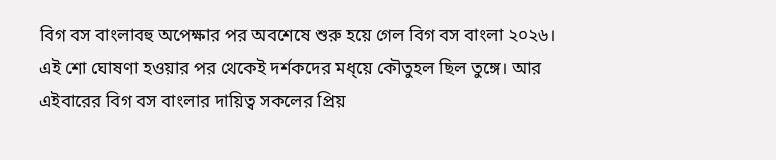বিগ বস বাংলাবহু অপেক্ষার পর অবশেষে শুরু হয়ে গেল বিগ বস বাংলা ২০২৬। এই শো ঘোষণা হওয়ার পর থেকেই দর্শকদের মধ্য়ে কৌতুহল ছিল তুঙ্গে। আর এইবারের বিগ বস বাংলার দায়িত্ব সকলের প্রিয়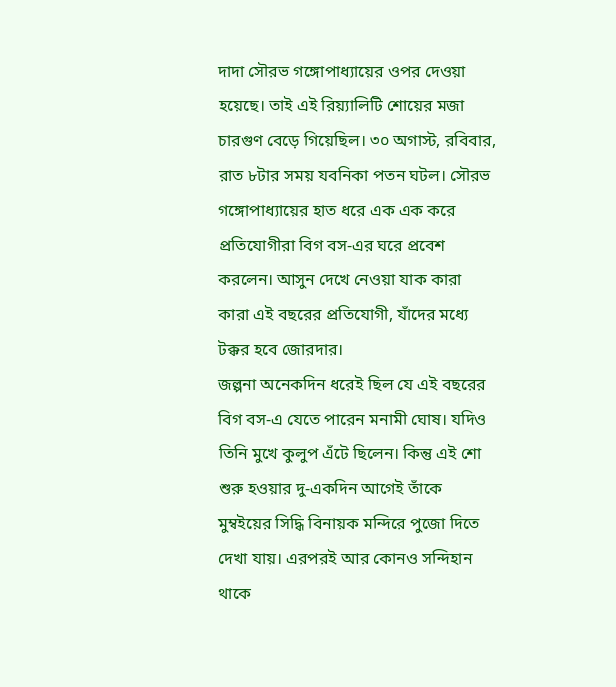দাদা সৌরভ গঙ্গোপাধ্যায়ের ওপর দেওয়া হয়েছে। তাই এই রিয়্যালিটি শোয়ের মজা চারগুণ বেড়ে গিয়েছিল। ৩০ অগাস্ট, রবিবার, রাত ৮টার সময় যবনিকা পতন ঘটল। সৌরভ গঙ্গোপাধ্যায়ের হাত ধরে এক এক করে প্রতিযোগীরা বিগ বস-এর ঘরে প্রবেশ করলেন। আসুন দেখে নেওয়া যাক কারা কারা এই বছরের প্রতিযোগী, যাঁদের মধ্যে টক্কর হবে জোরদার।
জল্পনা অনেকদিন ধরেই ছিল যে এই বছরের বিগ বস-এ যেতে পারেন মনামী ঘোষ। যদিও তিনি মুখে কুলুপ এঁটে ছিলেন। কিন্তু এই শো শুরু হওয়ার দু-একদিন আগেই তাঁকে মুম্বইয়ের সিদ্ধি বিনায়ক মন্দিরে পুজো দিতে দেখা যায়। এরপরই আর কোনও সন্দিহান থাকে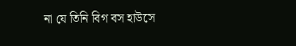না যে তিনি বিগ বস হাউসে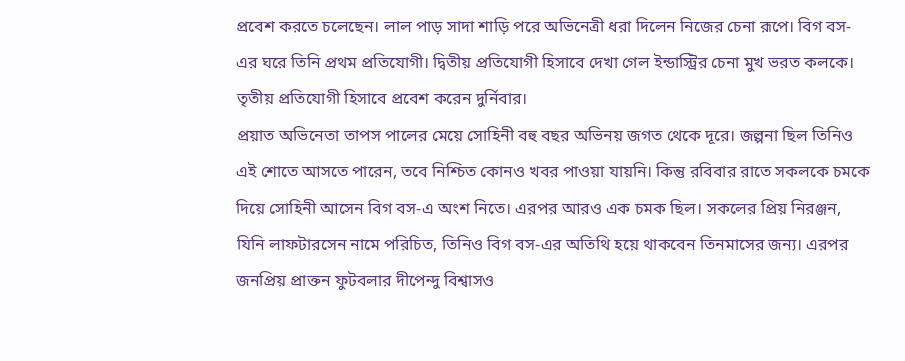প্রবেশ করতে চলেছেন। লাল পাড় সাদা শাড়ি পরে অভিনেত্রী ধরা দিলেন নিজের চেনা রূপে। বিগ বস-এর ঘরে তিনি প্রথম প্রতিযোগী। দ্বিতীয় প্রতিযোগী হিসাবে দেখা গেল ইন্ডাস্ট্রির চেনা মুখ ভরত কলকে। তৃতীয় প্রতিযোগী হিসাবে প্রবেশ করেন দুর্নিবার।
প্রয়াত অভিনেতা তাপস পালের মেয়ে সোহিনী বহু বছর অভিনয় জগত থেকে দূরে। জল্পনা ছিল তিনিও এই শোতে আসতে পারেন, তবে নিশ্চিত কোনও খবর পাওয়া যায়নি। কিন্তু রবিবার রাতে সকলকে চমকে দিয়ে সোহিনী আসেন বিগ বস-এ অংশ নিতে। এরপর আরও এক চমক ছিল। সকলের প্রিয় নিরঞ্জন, যিনি লাফটারসেন নামে পরিচিত, তিনিও বিগ বস-এর অতিথি হয়ে থাকবেন তিনমাসের জন্য। এরপর জনপ্রিয় প্রাক্তন ফুটবলার দীপেন্দু বিশ্বাসও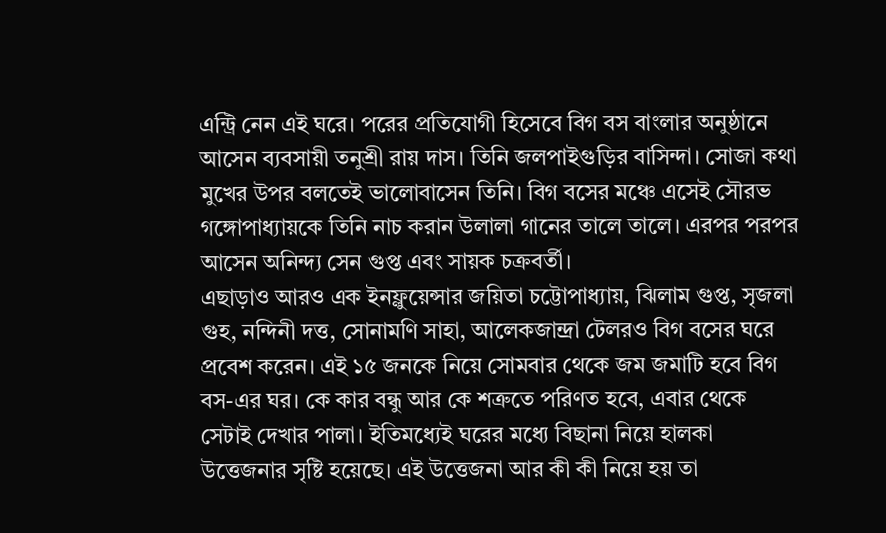এন্ট্রি নেন এই ঘরে। পরের প্রতিযোগী হিসেবে বিগ বস বাংলার অনুষ্ঠানে আসেন ব্যবসায়ী তনুশ্রী রায় দাস। তিনি জলপাইগুড়ির বাসিন্দা। সোজা কথা মুখের উপর বলতেই ভালোবাসেন তিনি। বিগ বসের মঞ্চে এসেই সৌরভ গঙ্গোপাধ্যায়কে তিনি নাচ করান উলালা গানের তালে তালে। এরপর পরপর আসেন অনিন্দ্য সেন গুপ্ত এবং সায়ক চক্রবর্তী।
এছাড়াও আরও এক ইনফ্লুয়েন্সার জয়িতা চট্টোপাধ্যায়, ঝিলাম গুপ্ত, সৃজলা গুহ, নন্দিনী দত্ত, সোনামণি সাহা, আলেকজান্দ্রা টেলরও বিগ বসের ঘরে প্রবেশ করেন। এই ১৫ জনকে নিয়ে সোমবার থেকে জম জমাটি হবে বিগ বস-এর ঘর। কে কার বন্ধু আর কে শত্রুতে পরিণত হবে, এবার থেকে সেটাই দেখার পালা। ইতিমধ্যেই ঘরের মধ্যে বিছানা নিয়ে হালকা উত্তেজনার সৃষ্টি হয়েছে। এই উত্তেজনা আর কী কী নিয়ে হয় তা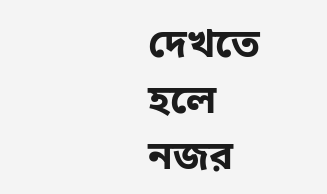দেখতে হলে নজর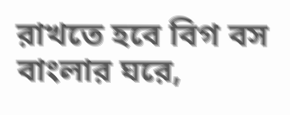রাখতে হবে বিগ বস বাংলার ঘরে,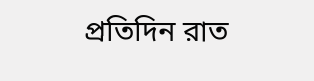প্রতিদিন রাত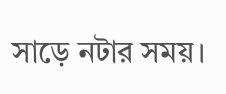সাড়ে নটার সময়।